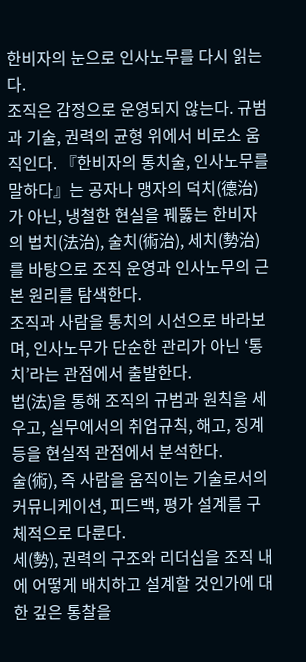한비자의 눈으로 인사노무를 다시 읽는다.
조직은 감정으로 운영되지 않는다. 규범과 기술, 권력의 균형 위에서 비로소 움직인다. 『한비자의 통치술, 인사노무를 말하다』는 공자나 맹자의 덕치(德治)가 아닌, 냉철한 현실을 꿰뚫는 한비자의 법치(法治), 술치(術治), 세치(勢治)를 바탕으로 조직 운영과 인사노무의 근본 원리를 탐색한다.
조직과 사람을 통치의 시선으로 바라보며, 인사노무가 단순한 관리가 아닌 ‘통치’라는 관점에서 출발한다.
법(法)을 통해 조직의 규범과 원칙을 세우고, 실무에서의 취업규칙, 해고, 징계 등을 현실적 관점에서 분석한다.
술(術), 즉 사람을 움직이는 기술로서의 커뮤니케이션, 피드백, 평가 설계를 구체적으로 다룬다.
세(勢), 권력의 구조와 리더십을 조직 내에 어떻게 배치하고 설계할 것인가에 대한 깊은 통찰을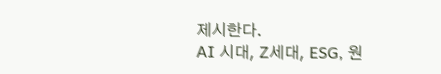제시한다.
AI 시대, Z세대, ESG, 원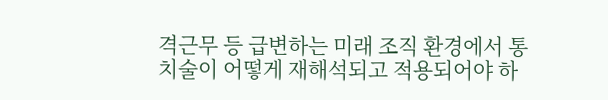격근무 등 급변하는 미래 조직 환경에서 통치술이 어떻게 재해석되고 적용되어야 하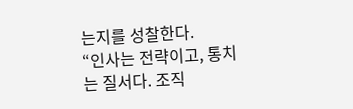는지를 성찰한다.
“인사는 전략이고, 통치는 질서다. 조직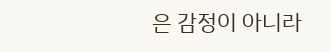은 감정이 아니라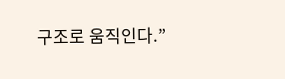구조로 움직인다.”